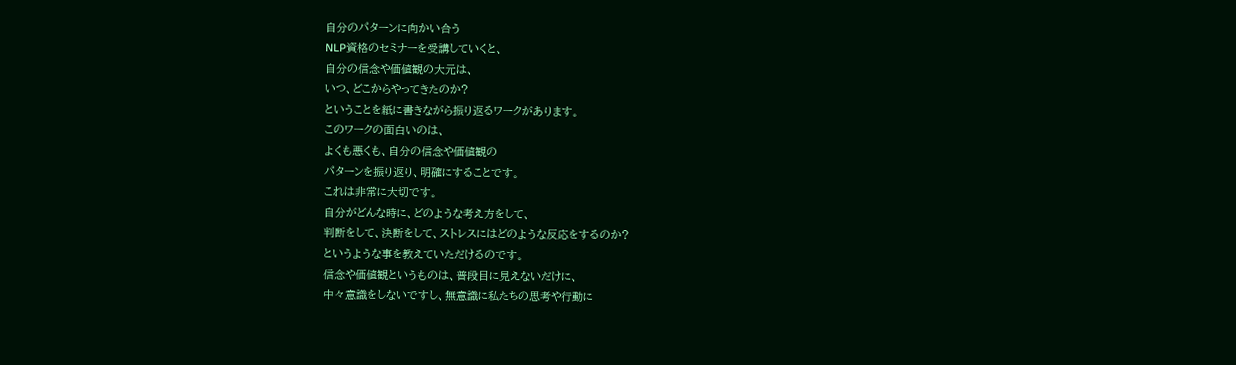自分のパターンに向かい合う
NLP資格のセミナーを受講していくと、
自分の信念や価値観の大元は、
いつ、どこからやってきたのか?
ということを紙に書きながら振り返るワークがあります。
このワークの面白いのは、
よくも悪くも、自分の信念や価値観の
パターンを振り返り、明確にすることです。
これは非常に大切です。
自分がどんな時に、どのような考え方をして、
判断をして、決断をして、ストレスにはどのような反応をするのか?
というような事を教えていただけるのです。
信念や価値観というものは、普段目に見えないだけに、
中々意識をしないですし、無意識に私たちの思考や行動に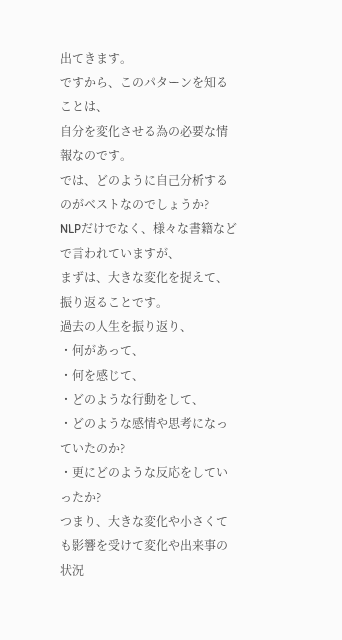出てきます。
ですから、このパターンを知ることは、
自分を変化させる為の必要な情報なのです。
では、どのように自己分析するのがベストなのでしょうか?
NLPだけでなく、様々な書籍などで言われていますが、
まずは、大きな変化を捉えて、振り返ることです。
過去の人生を振り返り、
・何があって、
・何を感じて、
・どのような行動をして、
・どのような感情や思考になっていたのか?
・更にどのような反応をしていったか?
つまり、大きな変化や小さくても影響を受けて変化や出来事の
状況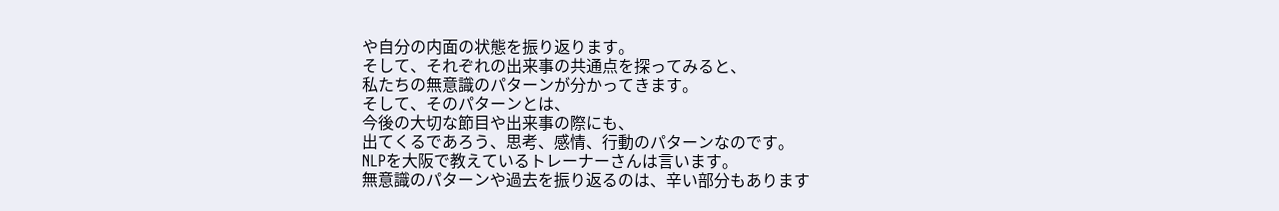や自分の内面の状態を振り返ります。
そして、それぞれの出来事の共通点を探ってみると、
私たちの無意識のパターンが分かってきます。
そして、そのパターンとは、
今後の大切な節目や出来事の際にも、
出てくるであろう、思考、感情、行動のパターンなのです。
NLPを大阪で教えているトレーナーさんは言います。
無意識のパターンや過去を振り返るのは、辛い部分もあります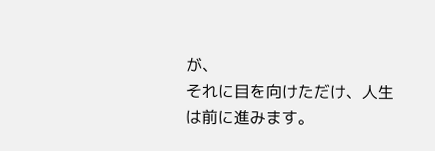が、
それに目を向けただけ、人生は前に進みます。